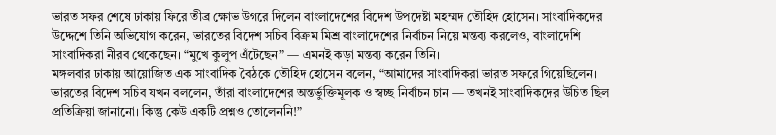ভারত সফর শেষে ঢাকায় ফিরে তীব্র ক্ষোভ উগরে দিলেন বাংলাদেশের বিদেশ উপদেষ্টা মহম্মদ তৌহিদ হোসেন। সাংবাদিকদের উদ্দেশে তিনি অভিযোগ করেন, ভারতের বিদেশ সচিব বিক্রম মিশ্র বাংলাদেশের নির্বাচন নিয়ে মন্তব্য করলেও, বাংলাদেশি সাংবাদিকরা নীরব থেকেছেন। “মুখে কুলুপ এঁটেছেন” — এমনই কড়া মন্তব্য করেন তিনি।
মঙ্গলবার ঢাকায় আয়োজিত এক সাংবাদিক বৈঠকে তৌহিদ হোসেন বলেন, “আমাদের সাংবাদিকরা ভারত সফরে গিয়েছিলেন। ভারতের বিদেশ সচিব যখন বললেন, তাঁরা বাংলাদেশের অন্তর্ভুক্তিমূলক ও স্বচ্ছ নির্বাচন চান — তখনই সাংবাদিকদের উচিত ছিল প্রতিক্রিয়া জানানো। কিন্তু কেউ একটি প্রশ্নও তোলেননি!”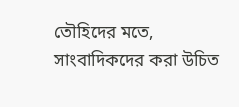তৌহিদের মতে, সাংবাদিকদের করা উচিত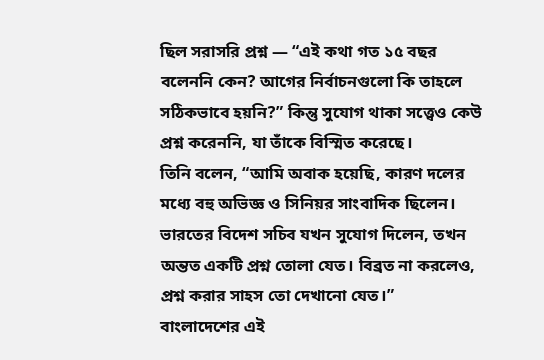ছিল সরাসরি প্রশ্ন — “এই কথা গত ১৫ বছর বলেননি কেন? আগের নির্বাচনগুলো কি তাহলে সঠিকভাবে হয়নি?” কিন্তু সুযোগ থাকা সত্ত্বেও কেউ প্রশ্ন করেননি, যা তাঁকে বিস্মিত করেছে।
তিনি বলেন, “আমি অবাক হয়েছি, কারণ দলের মধ্যে বহু অভিজ্ঞ ও সিনিয়র সাংবাদিক ছিলেন। ভারতের বিদেশ সচিব যখন সুযোগ দিলেন, তখন অন্তত একটি প্রশ্ন তোলা যেত। বিব্রত না করলেও, প্রশ্ন করার সাহস তো দেখানো যেত।”
বাংলাদেশের এই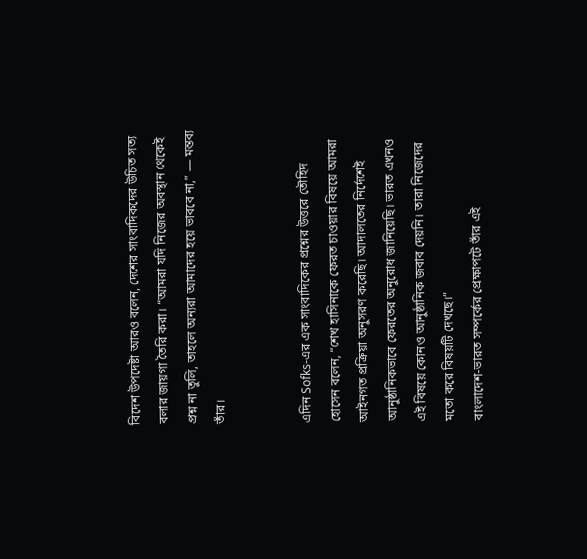বিদেশ উপদেষ্টা আরও বলেন, দেশের সাংবাদিকদের উচিত সত্য বলার জায়গা তৈরি করা। “আমরা যদি নিজের অবস্থান থেকেই প্রশ্ন না তুলি, তাহলে অন্যরা আমাদের হয়ে ভাববে না,” — মন্তব্য তাঁর।


এদিন Sofks-এর এক সাংবাদিকের প্রশ্নের উত্তরে তৌহিদ হোসেন বলেন, “শেখ হাসিনাকে ফেরত চাওয়ার বিষয়ে আমরা আইনগত প্রক্রিয়া অনুসরণ করেছি। আদালতের নির্দেশেই আনুষ্ঠানিকভাবে ফেরতের অনুরোধ জানিয়েছি। ভারত এখনও এই বিষয়ে কোনও আনুষ্ঠানিক জবাব দেয়নি। তারা নিজেদের মতো করে বিষয়টি দেখছে।”
বাংলাদেশ-ভারত সম্পর্কের প্রেক্ষাপটে তাঁর এই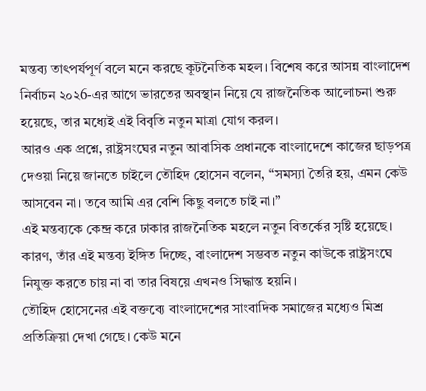মন্তব্য তাৎপর্যপূর্ণ বলে মনে করছে কূটনৈতিক মহল। বিশেষ করে আসন্ন বাংলাদেশ নির্বাচন ২০২6-এর আগে ভারতের অবস্থান নিয়ে যে রাজনৈতিক আলোচনা শুরু হয়েছে, তার মধ্যেই এই বিবৃতি নতুন মাত্রা যোগ করল।
আরও এক প্রশ্নে, রাষ্ট্রসংঘের নতুন আবাসিক প্রধানকে বাংলাদেশে কাজের ছাড়পত্র দেওয়া নিয়ে জানতে চাইলে তৌহিদ হোসেন বলেন, “সমস্যা তৈরি হয়, এমন কেউ আসবেন না। তবে আমি এর বেশি কিছু বলতে চাই না।”
এই মন্তব্যকে কেন্দ্র করে ঢাকার রাজনৈতিক মহলে নতুন বিতর্কের সৃষ্টি হয়েছে। কারণ, তাঁর এই মন্তব্য ইঙ্গিত দিচ্ছে, বাংলাদেশ সম্ভবত নতুন কাউকে রাষ্ট্রসংঘে নিযুক্ত করতে চায় না বা তার বিষয়ে এখনও সিদ্ধান্ত হয়নি।
তৌহিদ হোসেনের এই বক্তব্যে বাংলাদেশের সাংবাদিক সমাজের মধ্যেও মিশ্র প্রতিক্রিয়া দেখা গেছে। কেউ মনে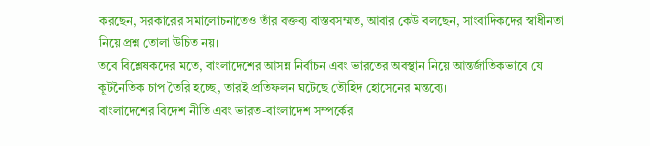করছেন, সরকারের সমালোচনাতেও তাঁর বক্তব্য বাস্তবসম্মত, আবার কেউ বলছেন, সাংবাদিকদের স্বাধীনতা নিয়ে প্রশ্ন তোলা উচিত নয়।
তবে বিশ্লেষকদের মতে, বাংলাদেশের আসন্ন নির্বাচন এবং ভারতের অবস্থান নিয়ে আন্তর্জাতিকভাবে যে কূটনৈতিক চাপ তৈরি হচ্ছে, তারই প্রতিফলন ঘটেছে তৌহিদ হোসেনের মন্তব্যে।
বাংলাদেশের বিদেশ নীতি এবং ভারত-বাংলাদেশ সম্পর্কের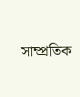সাম্প্রতিক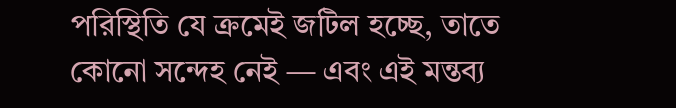পরিস্থিতি যে ক্রমেই জটিল হচ্ছে, তাতে কোনো সন্দেহ নেই — এবং এই মন্তব্য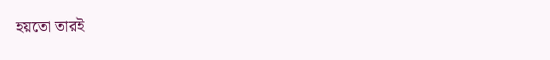হয়তো তারই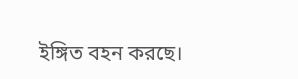ইঙ্গিত বহন করছে।